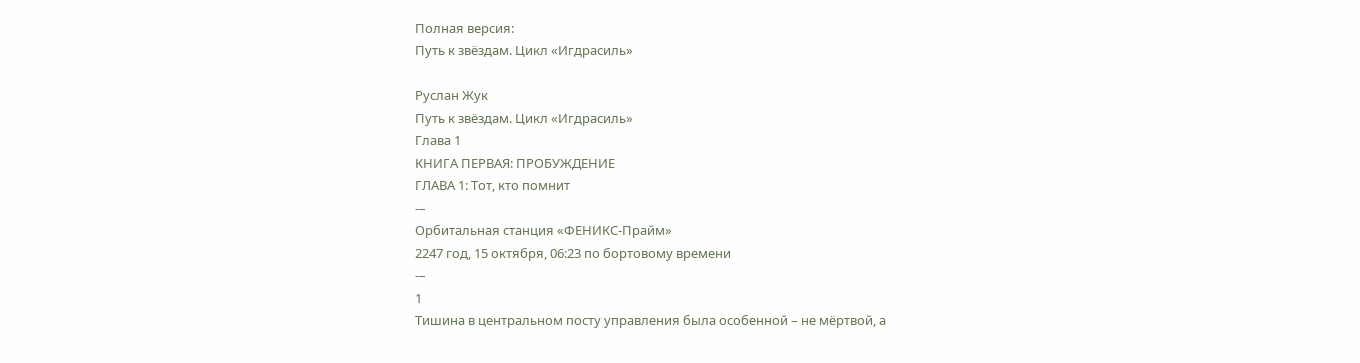Полная версия:
Путь к звёздам. Цикл «Игдрасиль»

Руслан Жук
Путь к звёздам. Цикл «Игдрасиль»
Глава 1
КНИГА ПЕРВАЯ: ПРОБУЖДЕНИЕ
ГЛАВА 1: Тот, кто помнит
-–
Орбитальная станция «ФЕНИКС-Прайм»
2247 год, 15 октября, 06:23 по бортовому времени
-–
1
Тишина в центральном посту управления была особенной – не мёртвой, а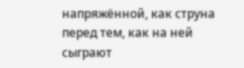напряжённой, как струна перед тем, как на ней сыграют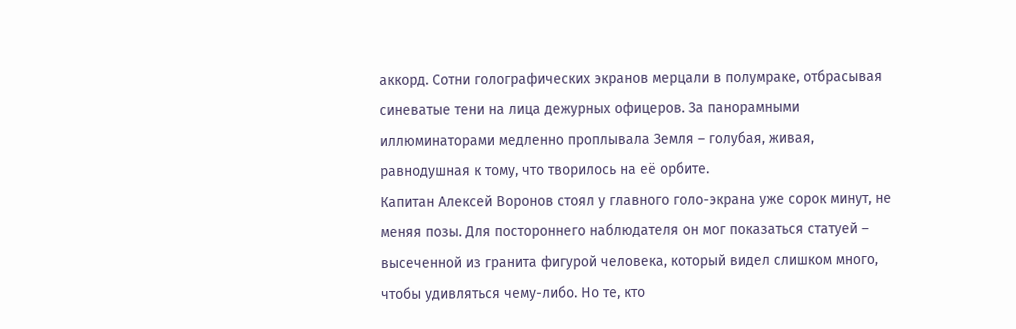аккорд. Сотни голографических экранов мерцали в полумраке, отбрасывая синеватые тени на лица дежурных офицеров. За панорамными иллюминаторами медленно проплывала Земля – голубая, живая, равнодушная к тому, что творилось на её орбите.
Капитан Алексей Воронов стоял у главного голо-экрана уже сорок минут, не меняя позы. Для постороннего наблюдателя он мог показаться статуей – высеченной из гранита фигурой человека, который видел слишком много, чтобы удивляться чему-либо. Но те, кто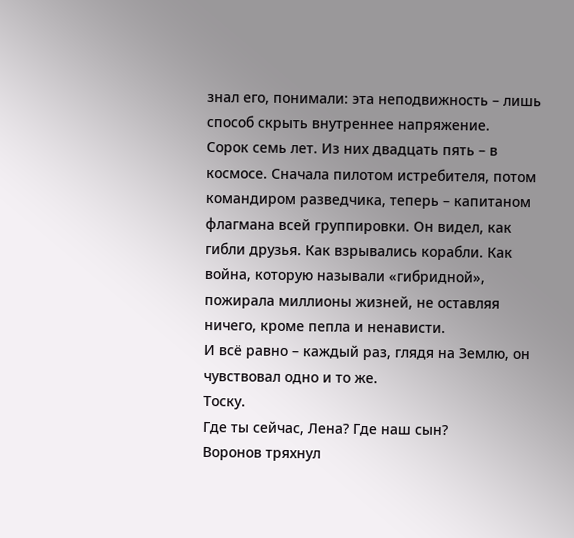знал его, понимали: эта неподвижность – лишь способ скрыть внутреннее напряжение.
Сорок семь лет. Из них двадцать пять – в космосе. Сначала пилотом истребителя, потом командиром разведчика, теперь – капитаном флагмана всей группировки. Он видел, как гибли друзья. Как взрывались корабли. Как война, которую называли «гибридной», пожирала миллионы жизней, не оставляя ничего, кроме пепла и ненависти.
И всё равно – каждый раз, глядя на Землю, он чувствовал одно и то же.
Тоску.
Где ты сейчас, Лена? Где наш сын?
Воронов тряхнул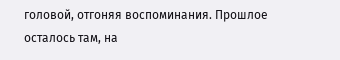головой, отгоняя воспоминания. Прошлое осталось там, на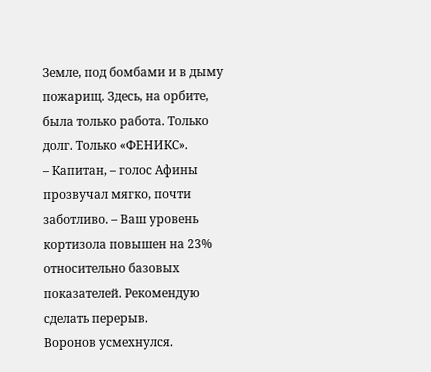Земле, под бомбами и в дыму пожарищ. Здесь, на орбите, была только работа. Только долг. Только «ФЕНИКС».
– Капитан, – голос Афины прозвучал мягко, почти заботливо. – Ваш уровень кортизола повышен на 23% относительно базовых показателей. Рекомендую сделать перерыв.
Воронов усмехнулся.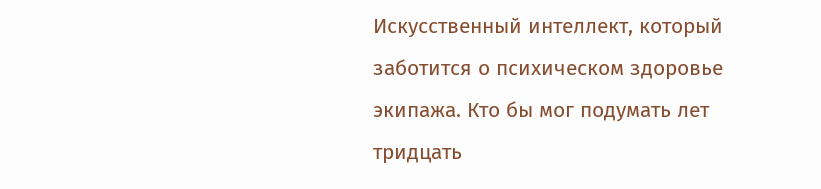Искусственный интеллект, который заботится о психическом здоровье экипажа. Кто бы мог подумать лет тридцать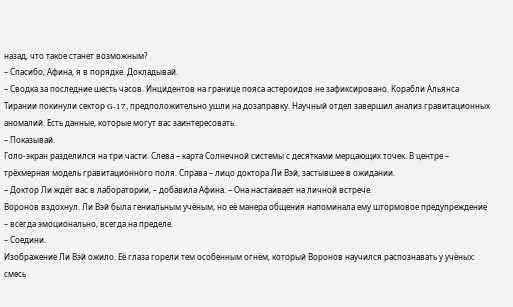назад, что такое станет возможным?
– Спасибо, Афина, я в порядке. Докладывай.
– Сводка за последние шесть часов. Инцидентов на границе пояса астероидов не зафиксировано. Корабли Альянса Тирании покинули сектор G-17, предположительно ушли на дозаправку. Научный отдел завершил анализ гравитационных аномалий. Есть данные, которые могут вас заинтересовать.
– Показывай.
Голо-экран разделился на три части. Слева – карта Солнечной системы с десятками мерцающих точек. В центре – трёхмерная модель гравитационного поля. Справа – лицо доктора Ли Вэй, застывшее в ожидании.
– Доктор Ли ждёт вас в лаборатории, – добавила Афина. – Она настаивает на личной встрече.
Воронов вздохнул. Ли Вэй была гениальным учёным, но её манера общения напоминала ему штормовое предупреждение – всегда эмоционально, всегда на пределе.
– Соедини.
Изображение Ли Вэй ожило. Её глаза горели тем особенным огнём, который Воронов научился распознавать у учёных: смесь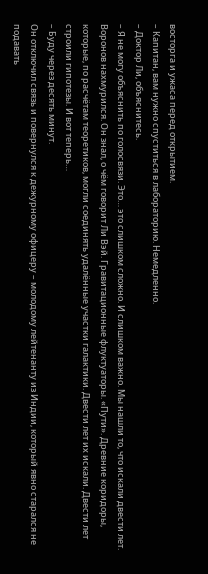восторга и ужаса перед открытием.
– Капитан, вам нужно спуститься в лабораторию. Немедленно.
– Доктор Ли, объяснитесь.
– Я не могу объяснить по голосвязи. Это… это слишком сложно. И слишком важно. Мы нашли то, что искали двести лет.
Воронов нахмурился. Он знал, о чём говорит Ли Вэй. Гравитационные флуктуаторы. «Пути». Древние коридоры, которые, по расчётам теоретиков, могли соединять удалённые участки галактики. Двести лет их искали. Двести лет строили гипотезы. И вот теперь…
– Буду через десять минут.
Он отключил связь и повернулся к дежурному офицеру – молодому лейтенанту из Индии, который явно старался не подавать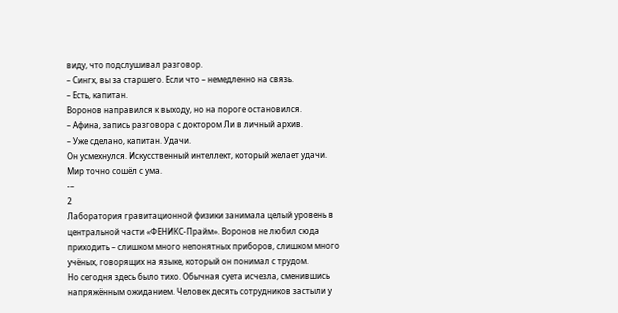виду, что подслушивал разговор.
– Сингх, вы за старшего. Если что – немедленно на связь.
– Есть, капитан.
Воронов направился к выходу, но на пороге остановился.
– Афина, запись разговора с доктором Ли в личный архив.
– Уже сделано, капитан. Удачи.
Он усмехнулся. Искусственный интеллект, который желает удачи. Мир точно сошёл с ума.
-–
2
Лаборатория гравитационной физики занимала целый уровень в центральной части «ФЕНИКС-Прайм». Воронов не любил сюда приходить – слишком много непонятных приборов, слишком много учёных, говорящих на языке, который он понимал с трудом.
Но сегодня здесь было тихо. Обычная суета исчезла, сменившись напряжённым ожиданием. Человек десять сотрудников застыли у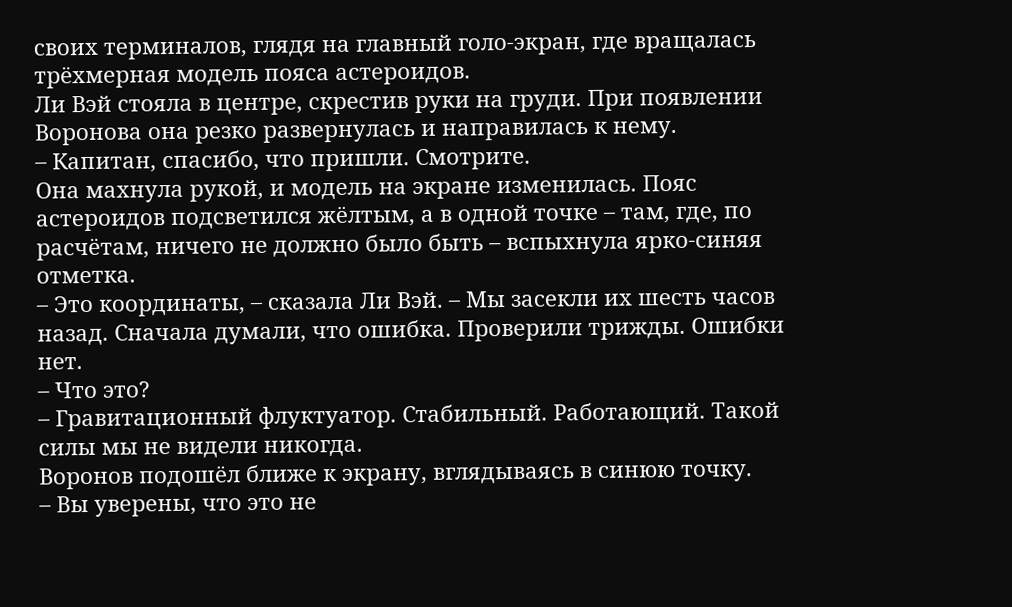своих терминалов, глядя на главный голо-экран, где вращалась трёхмерная модель пояса астероидов.
Ли Вэй стояла в центре, скрестив руки на груди. При появлении Воронова она резко развернулась и направилась к нему.
– Капитан, спасибо, что пришли. Смотрите.
Она махнула рукой, и модель на экране изменилась. Пояс астероидов подсветился жёлтым, а в одной точке – там, где, по расчётам, ничего не должно было быть – вспыхнула ярко-синяя отметка.
– Это координаты, – сказала Ли Вэй. – Мы засекли их шесть часов назад. Сначала думали, что ошибка. Проверили трижды. Ошибки нет.
– Что это?
– Гравитационный флуктуатор. Стабильный. Работающий. Такой силы мы не видели никогда.
Воронов подошёл ближе к экрану, вглядываясь в синюю точку.
– Вы уверены, что это не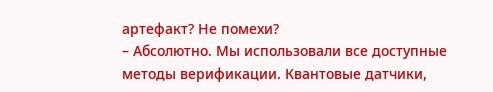артефакт? Не помехи?
– Абсолютно. Мы использовали все доступные методы верификации. Квантовые датчики,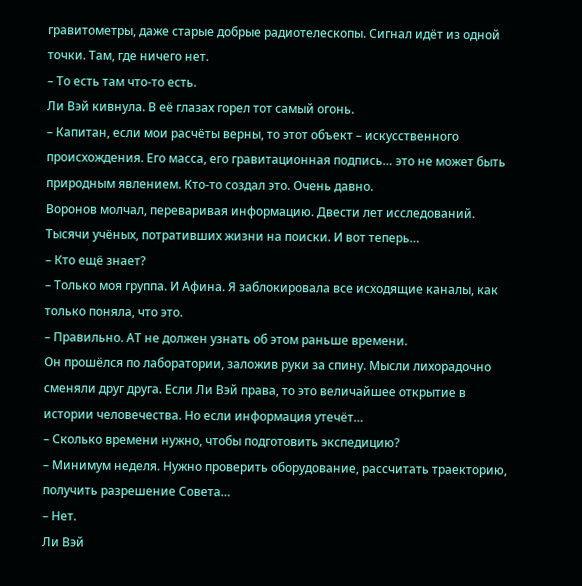гравитометры, даже старые добрые радиотелескопы. Сигнал идёт из одной точки. Там, где ничего нет.
– То есть там что-то есть.
Ли Вэй кивнула. В её глазах горел тот самый огонь.
– Капитан, если мои расчёты верны, то этот объект – искусственного происхождения. Его масса, его гравитационная подпись… это не может быть природным явлением. Кто-то создал это. Очень давно.
Воронов молчал, переваривая информацию. Двести лет исследований. Тысячи учёных, потративших жизни на поиски. И вот теперь…
– Кто ещё знает?
– Только моя группа. И Афина. Я заблокировала все исходящие каналы, как только поняла, что это.
– Правильно. АТ не должен узнать об этом раньше времени.
Он прошёлся по лаборатории, заложив руки за спину. Мысли лихорадочно сменяли друг друга. Если Ли Вэй права, то это величайшее открытие в истории человечества. Но если информация утечёт…
– Сколько времени нужно, чтобы подготовить экспедицию?
– Минимум неделя. Нужно проверить оборудование, рассчитать траекторию, получить разрешение Совета…
– Нет.
Ли Вэй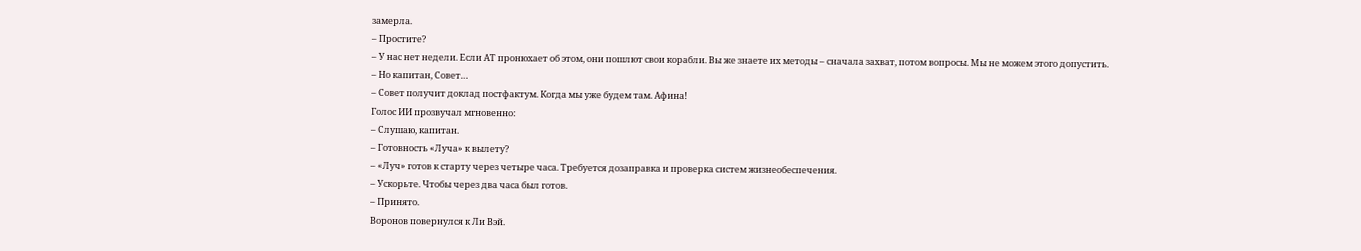замерла.
– Простите?
– У нас нет недели. Если АТ пронюхает об этом, они пошлют свои корабли. Вы же знаете их методы – сначала захват, потом вопросы. Мы не можем этого допустить.
– Но капитан, Совет…
– Совет получит доклад постфактум. Когда мы уже будем там. Афина!
Голос ИИ прозвучал мгновенно:
– Слушаю, капитан.
– Готовность «Луча» к вылету?
– «Луч» готов к старту через четыре часа. Требуется дозаправка и проверка систем жизнеобеспечения.
– Ускорьте. Чтобы через два часа был готов.
– Принято.
Воронов повернулся к Ли Вэй.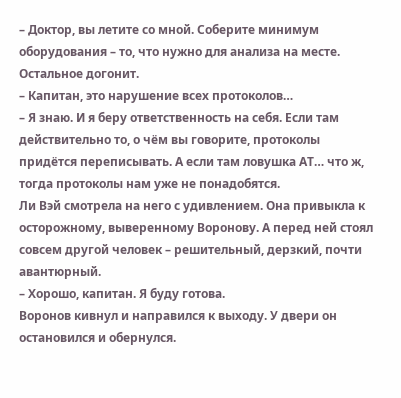– Доктор, вы летите со мной. Соберите минимум оборудования – то, что нужно для анализа на месте. Остальное догонит.
– Капитан, это нарушение всех протоколов…
– Я знаю. И я беру ответственность на себя. Если там действительно то, о чём вы говорите, протоколы придётся переписывать. А если там ловушка АТ… что ж, тогда протоколы нам уже не понадобятся.
Ли Вэй смотрела на него с удивлением. Она привыкла к осторожному, выверенному Воронову. А перед ней стоял совсем другой человек – решительный, дерзкий, почти авантюрный.
– Хорошо, капитан. Я буду готова.
Воронов кивнул и направился к выходу. У двери он остановился и обернулся.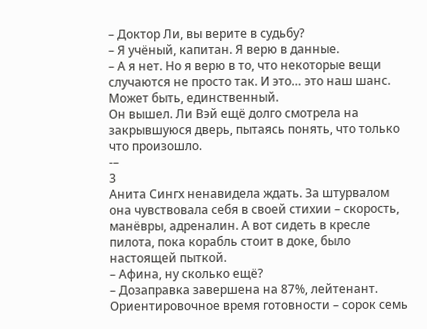– Доктор Ли, вы верите в судьбу?
– Я учёный, капитан. Я верю в данные.
– А я нет. Но я верю в то, что некоторые вещи случаются не просто так. И это… это наш шанс. Может быть, единственный.
Он вышел. Ли Вэй ещё долго смотрела на закрывшуюся дверь, пытаясь понять, что только что произошло.
-–
3
Анита Сингх ненавидела ждать. За штурвалом она чувствовала себя в своей стихии – скорость, манёвры, адреналин. А вот сидеть в кресле пилота, пока корабль стоит в доке, было настоящей пыткой.
– Афина, ну сколько ещё?
– Дозаправка завершена на 87%, лейтенант. Ориентировочное время готовности – сорок семь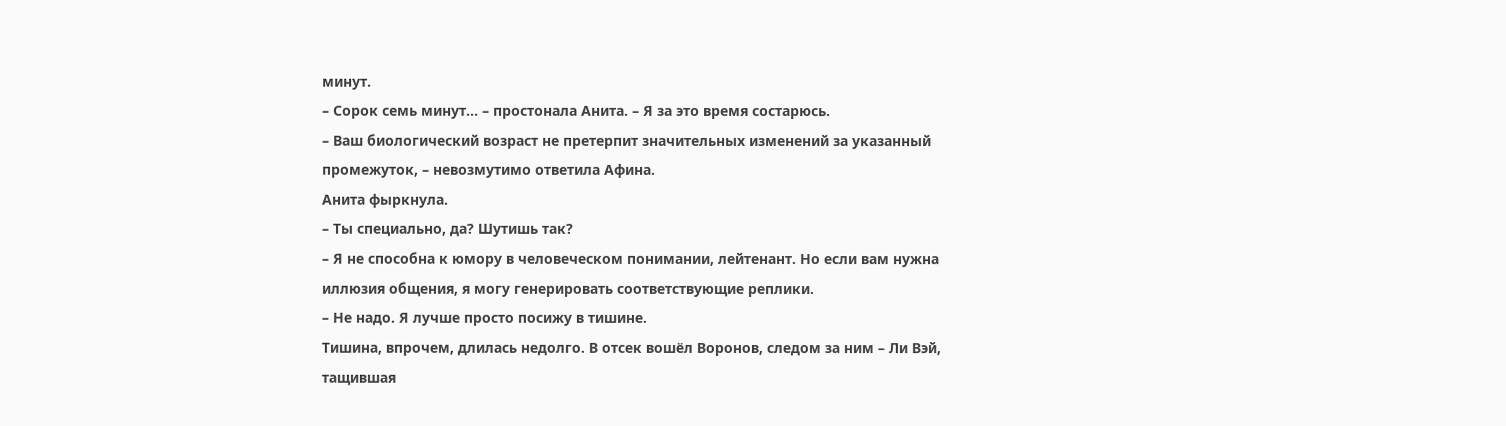минут.
– Сорок семь минут… – простонала Анита. – Я за это время состарюсь.
– Ваш биологический возраст не претерпит значительных изменений за указанный промежуток, – невозмутимо ответила Афина.
Анита фыркнула.
– Ты специально, да? Шутишь так?
– Я не способна к юмору в человеческом понимании, лейтенант. Но если вам нужна иллюзия общения, я могу генерировать соответствующие реплики.
– Не надо. Я лучше просто посижу в тишине.
Тишина, впрочем, длилась недолго. В отсек вошёл Воронов, следом за ним – Ли Вэй, тащившая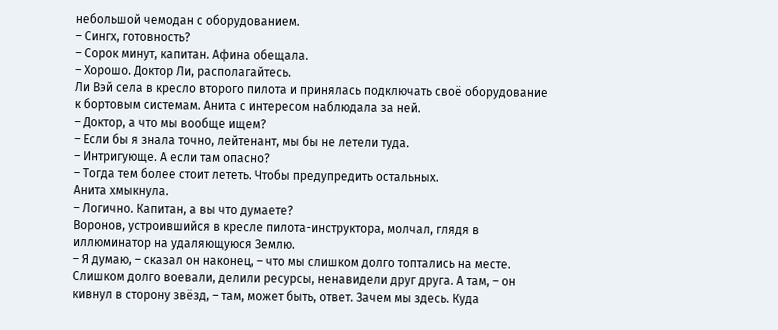небольшой чемодан с оборудованием.
– Сингх, готовность?
– Сорок минут, капитан. Афина обещала.
– Хорошо. Доктор Ли, располагайтесь.
Ли Вэй села в кресло второго пилота и принялась подключать своё оборудование к бортовым системам. Анита с интересом наблюдала за ней.
– Доктор, а что мы вообще ищем?
– Если бы я знала точно, лейтенант, мы бы не летели туда.
– Интригующе. А если там опасно?
– Тогда тем более стоит лететь. Чтобы предупредить остальных.
Анита хмыкнула.
– Логично. Капитан, а вы что думаете?
Воронов, устроившийся в кресле пилота-инструктора, молчал, глядя в иллюминатор на удаляющуюся Землю.
– Я думаю, – сказал он наконец, – что мы слишком долго топтались на месте. Слишком долго воевали, делили ресурсы, ненавидели друг друга. А там, – он кивнул в сторону звёзд, – там, может быть, ответ. Зачем мы здесь. Куда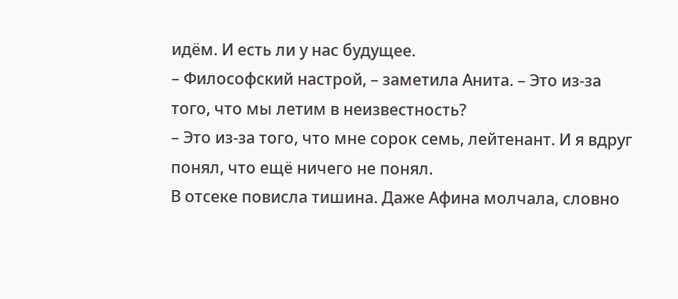идём. И есть ли у нас будущее.
– Философский настрой, – заметила Анита. – Это из-за того, что мы летим в неизвестность?
– Это из-за того, что мне сорок семь, лейтенант. И я вдруг понял, что ещё ничего не понял.
В отсеке повисла тишина. Даже Афина молчала, словно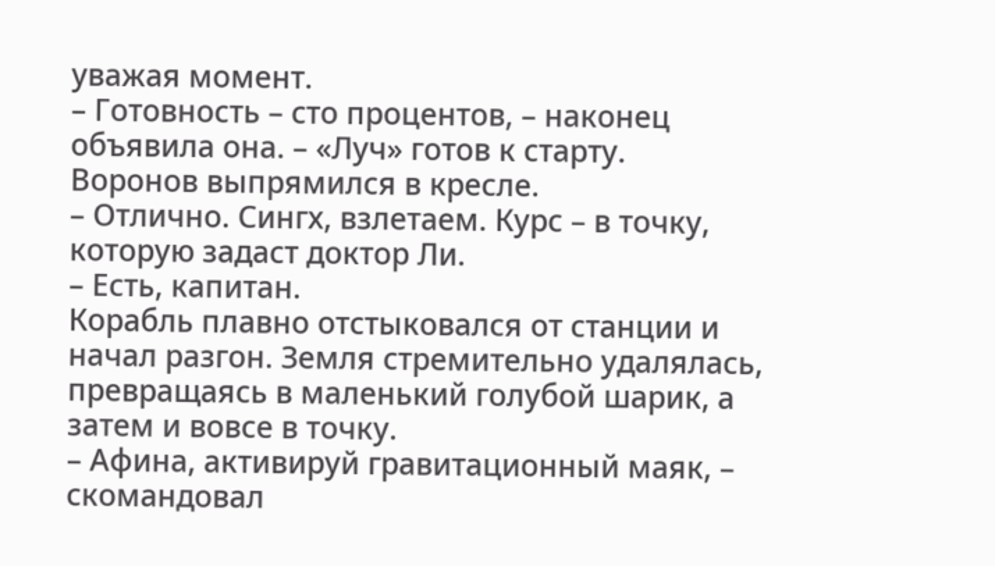уважая момент.
– Готовность – сто процентов, – наконец объявила она. – «Луч» готов к старту.
Воронов выпрямился в кресле.
– Отлично. Сингх, взлетаем. Курс – в точку, которую задаст доктор Ли.
– Есть, капитан.
Корабль плавно отстыковался от станции и начал разгон. Земля стремительно удалялась, превращаясь в маленький голубой шарик, а затем и вовсе в точку.
– Афина, активируй гравитационный маяк, – скомандовал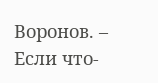Воронов. – Если что-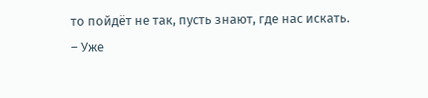то пойдёт не так, пусть знают, где нас искать.
– Уже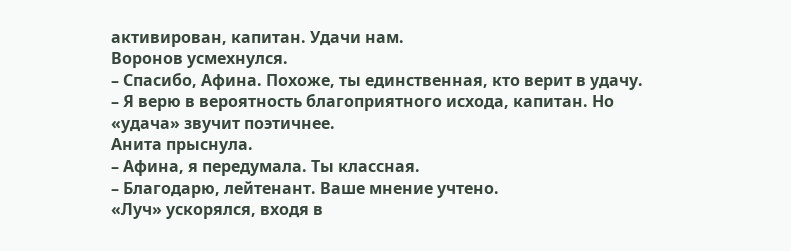активирован, капитан. Удачи нам.
Воронов усмехнулся.
– Спасибо, Афина. Похоже, ты единственная, кто верит в удачу.
– Я верю в вероятность благоприятного исхода, капитан. Но «удача» звучит поэтичнее.
Анита прыснула.
– Афина, я передумала. Ты классная.
– Благодарю, лейтенант. Ваше мнение учтено.
«Луч» ускорялся, входя в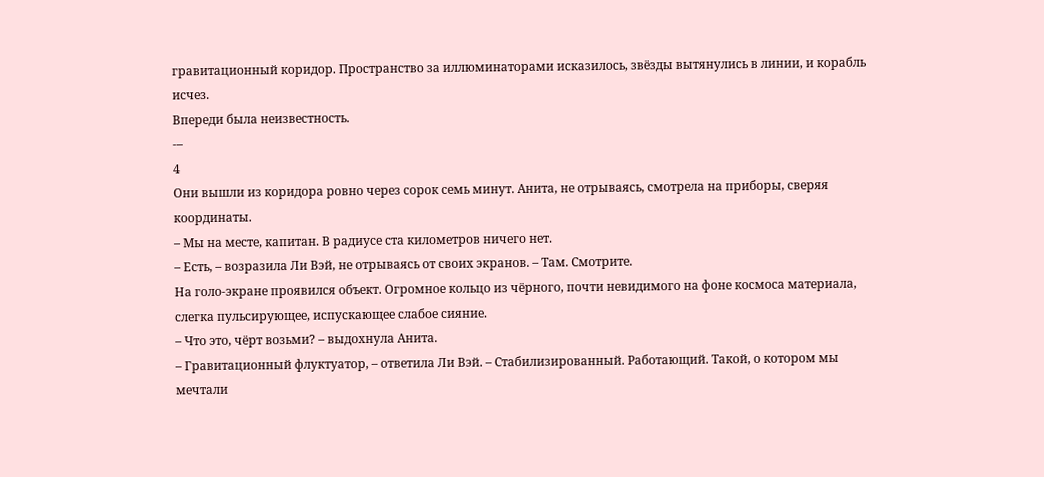гравитационный коридор. Пространство за иллюминаторами исказилось, звёзды вытянулись в линии, и корабль исчез.
Впереди была неизвестность.
-–
4
Они вышли из коридора ровно через сорок семь минут. Анита, не отрываясь, смотрела на приборы, сверяя координаты.
– Мы на месте, капитан. В радиусе ста километров ничего нет.
– Есть, – возразила Ли Вэй, не отрываясь от своих экранов. – Там. Смотрите.
На голо-экране проявился объект. Огромное кольцо из чёрного, почти невидимого на фоне космоса материала, слегка пульсирующее, испускающее слабое сияние.
– Что это, чёрт возьми? – выдохнула Анита.
– Гравитационный флуктуатор, – ответила Ли Вэй. – Стабилизированный. Работающий. Такой, о котором мы мечтали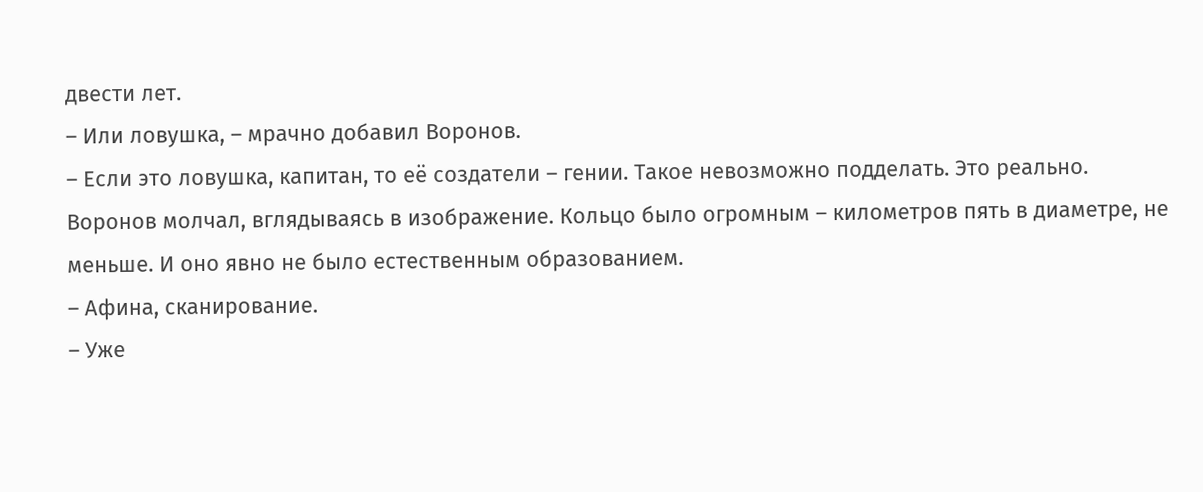двести лет.
– Или ловушка, – мрачно добавил Воронов.
– Если это ловушка, капитан, то её создатели – гении. Такое невозможно подделать. Это реально.
Воронов молчал, вглядываясь в изображение. Кольцо было огромным – километров пять в диаметре, не меньше. И оно явно не было естественным образованием.
– Афина, сканирование.
– Уже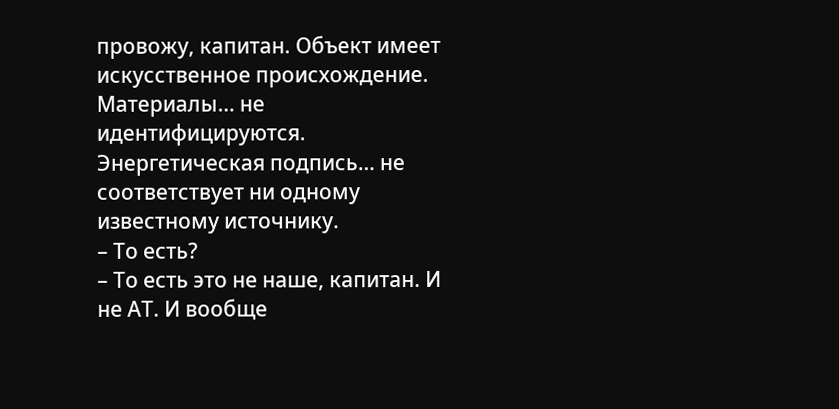провожу, капитан. Объект имеет искусственное происхождение. Материалы… не идентифицируются. Энергетическая подпись… не соответствует ни одному известному источнику.
– То есть?
– То есть это не наше, капитан. И не АТ. И вообще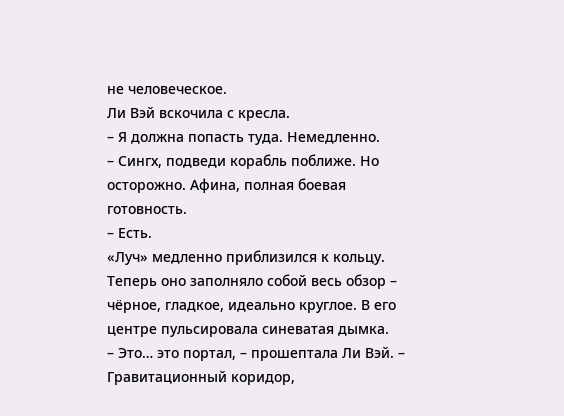не человеческое.
Ли Вэй вскочила с кресла.
– Я должна попасть туда. Немедленно.
– Сингх, подведи корабль поближе. Но осторожно. Афина, полная боевая готовность.
– Есть.
«Луч» медленно приблизился к кольцу. Теперь оно заполняло собой весь обзор – чёрное, гладкое, идеально круглое. В его центре пульсировала синеватая дымка.
– Это… это портал, – прошептала Ли Вэй. – Гравитационный коридор,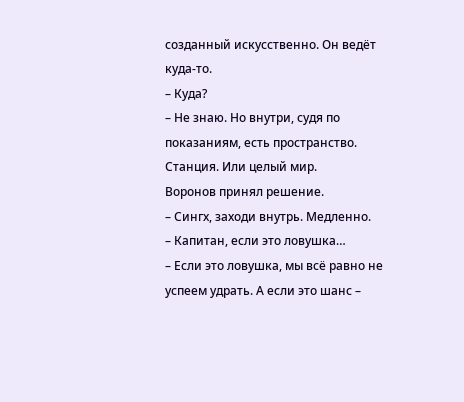созданный искусственно. Он ведёт куда-то.
– Куда?
– Не знаю. Но внутри, судя по показаниям, есть пространство. Станция. Или целый мир.
Воронов принял решение.
– Сингх, заходи внутрь. Медленно.
– Капитан, если это ловушка…
– Если это ловушка, мы всё равно не успеем удрать. А если это шанс –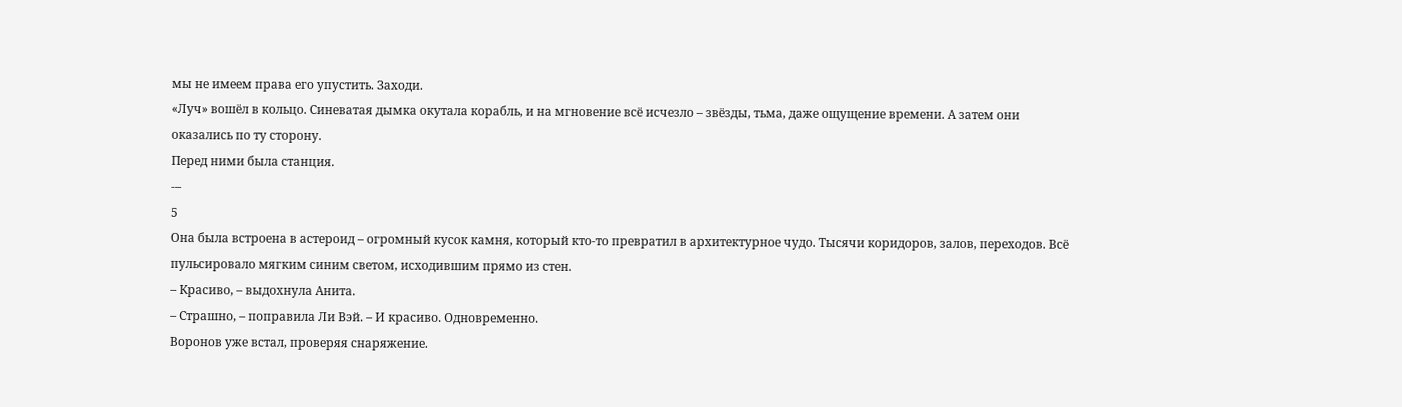мы не имеем права его упустить. Заходи.
«Луч» вошёл в кольцо. Синеватая дымка окутала корабль, и на мгновение всё исчезло – звёзды, тьма, даже ощущение времени. А затем они оказались по ту сторону.
Перед ними была станция.
-–
5
Она была встроена в астероид – огромный кусок камня, который кто-то превратил в архитектурное чудо. Тысячи коридоров, залов, переходов. Всё пульсировало мягким синим светом, исходившим прямо из стен.
– Красиво, – выдохнула Анита.
– Страшно, – поправила Ли Вэй. – И красиво. Одновременно.
Воронов уже встал, проверяя снаряжение.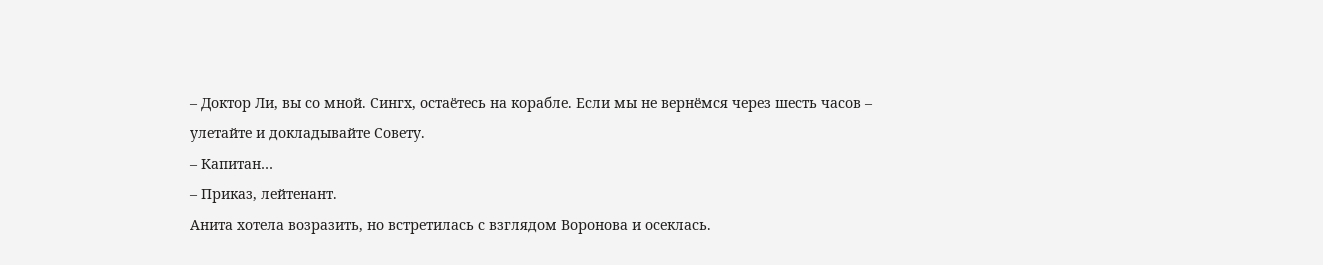– Доктор Ли, вы со мной. Сингх, остаётесь на корабле. Если мы не вернёмся через шесть часов – улетайте и докладывайте Совету.
– Капитан…
– Приказ, лейтенант.
Анита хотела возразить, но встретилась с взглядом Воронова и осеклась.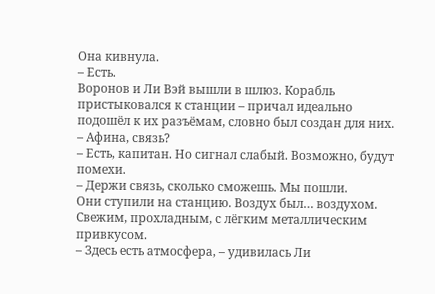Она кивнула.
– Есть.
Воронов и Ли Вэй вышли в шлюз. Корабль пристыковался к станции – причал идеально подошёл к их разъёмам, словно был создан для них.
– Афина, связь?
– Есть, капитан. Но сигнал слабый. Возможно, будут помехи.
– Держи связь, сколько сможешь. Мы пошли.
Они ступили на станцию. Воздух был… воздухом. Свежим, прохладным, с лёгким металлическим привкусом.
– Здесь есть атмосфера, – удивилась Ли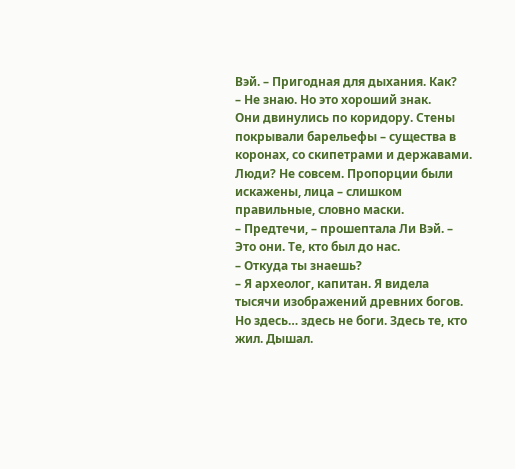Вэй. – Пригодная для дыхания. Как?
– Не знаю. Но это хороший знак.
Они двинулись по коридору. Стены покрывали барельефы – существа в коронах, со скипетрами и державами. Люди? Не совсем. Пропорции были искажены, лица – слишком правильные, словно маски.
– Предтечи, – прошептала Ли Вэй. – Это они. Те, кто был до нас.
– Откуда ты знаешь?
– Я археолог, капитан. Я видела тысячи изображений древних богов. Но здесь… здесь не боги. Здесь те, кто жил. Дышал.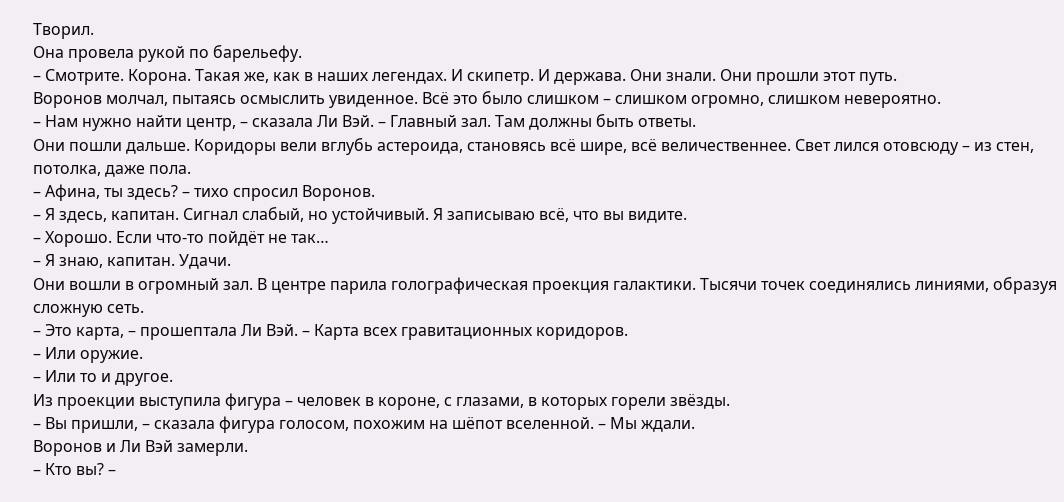Творил.
Она провела рукой по барельефу.
– Смотрите. Корона. Такая же, как в наших легендах. И скипетр. И держава. Они знали. Они прошли этот путь.
Воронов молчал, пытаясь осмыслить увиденное. Всё это было слишком – слишком огромно, слишком невероятно.
– Нам нужно найти центр, – сказала Ли Вэй. – Главный зал. Там должны быть ответы.
Они пошли дальше. Коридоры вели вглубь астероида, становясь всё шире, всё величественнее. Свет лился отовсюду – из стен, потолка, даже пола.
– Афина, ты здесь? – тихо спросил Воронов.
– Я здесь, капитан. Сигнал слабый, но устойчивый. Я записываю всё, что вы видите.
– Хорошо. Если что-то пойдёт не так…
– Я знаю, капитан. Удачи.
Они вошли в огромный зал. В центре парила голографическая проекция галактики. Тысячи точек соединялись линиями, образуя сложную сеть.
– Это карта, – прошептала Ли Вэй. – Карта всех гравитационных коридоров.
– Или оружие.
– Или то и другое.
Из проекции выступила фигура – человек в короне, с глазами, в которых горели звёзды.
– Вы пришли, – сказала фигура голосом, похожим на шёпот вселенной. – Мы ждали.
Воронов и Ли Вэй замерли.
– Кто вы? –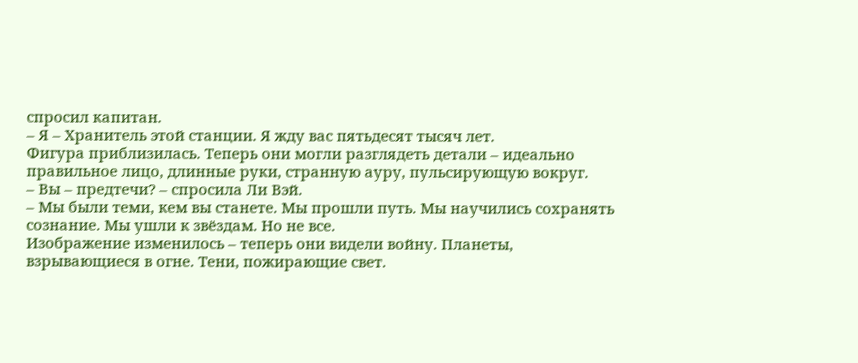спросил капитан.
– Я – Хранитель этой станции. Я жду вас пятьдесят тысяч лет.
Фигура приблизилась. Теперь они могли разглядеть детали – идеально правильное лицо, длинные руки, странную ауру, пульсирующую вокруг.
– Вы – предтечи? – спросила Ли Вэй.
– Мы были теми, кем вы станете. Мы прошли путь. Мы научились сохранять сознание. Мы ушли к звёздам. Но не все.
Изображение изменилось – теперь они видели войну. Планеты, взрывающиеся в огне. Тени, пожирающие свет.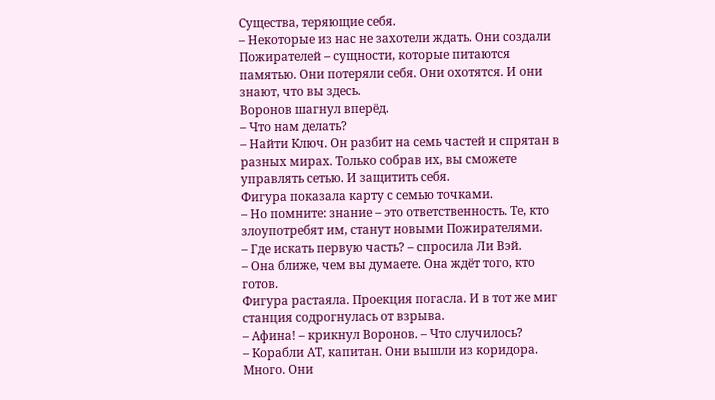Существа, теряющие себя.
– Некоторые из нас не захотели ждать. Они создали Пожирателей – сущности, которые питаются памятью. Они потеряли себя. Они охотятся. И они знают, что вы здесь.
Воронов шагнул вперёд.
– Что нам делать?
– Найти Ключ. Он разбит на семь частей и спрятан в разных мирах. Только собрав их, вы сможете управлять сетью. И защитить себя.
Фигура показала карту с семью точками.
– Но помните: знание – это ответственность. Те, кто злоупотребят им, станут новыми Пожирателями.
– Где искать первую часть? – спросила Ли Вэй.
– Она ближе, чем вы думаете. Она ждёт того, кто готов.
Фигура растаяла. Проекция погасла. И в тот же миг станция содрогнулась от взрыва.
– Афина! – крикнул Воронов. – Что случилось?
– Корабли АТ, капитан. Они вышли из коридора. Много. Они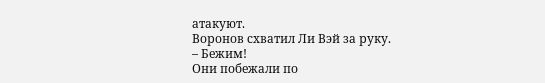атакуют.
Воронов схватил Ли Вэй за руку.
– Бежим!
Они побежали по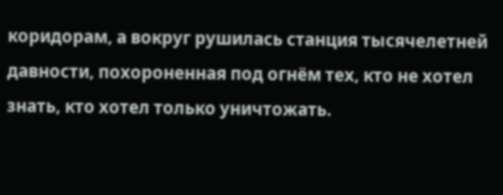коридорам, а вокруг рушилась станция тысячелетней давности, похороненная под огнём тех, кто не хотел знать, кто хотел только уничтожать.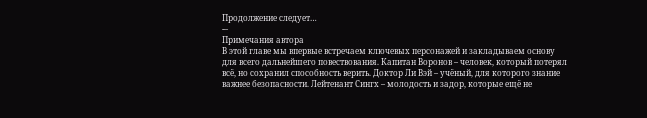Продолжение следует…
-–
Примечания автора
В этой главе мы впервые встречаем ключевых персонажей и закладываем основу для всего дальнейшего повествования. Капитан Воронов – человек, который потерял всё, но сохранил способность верить. Доктор Ли Вэй – учёный, для которого знание важнее безопасности. Лейтенант Сингх – молодость и задор, которые ещё не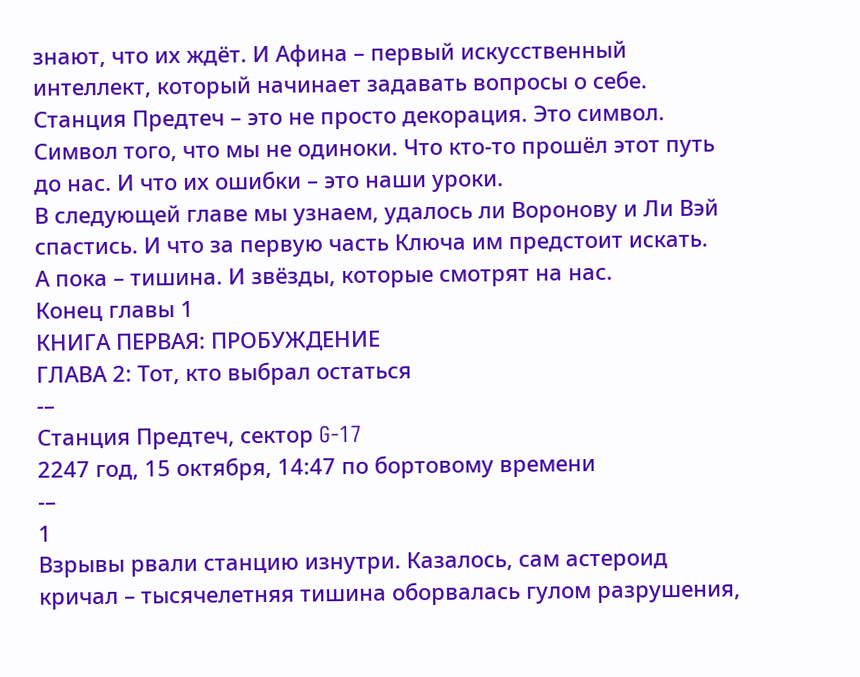знают, что их ждёт. И Афина – первый искусственный интеллект, который начинает задавать вопросы о себе.
Станция Предтеч – это не просто декорация. Это символ. Символ того, что мы не одиноки. Что кто-то прошёл этот путь до нас. И что их ошибки – это наши уроки.
В следующей главе мы узнаем, удалось ли Воронову и Ли Вэй спастись. И что за первую часть Ключа им предстоит искать.
А пока – тишина. И звёзды, которые смотрят на нас.
Конец главы 1
КНИГА ПЕРВАЯ: ПРОБУЖДЕНИЕ
ГЛАВА 2: Тот, кто выбрал остаться
-–
Станция Предтеч, сектор G-17
2247 год, 15 октября, 14:47 по бортовому времени
-–
1
Взрывы рвали станцию изнутри. Казалось, сам астероид кричал – тысячелетняя тишина оборвалась гулом разрушения,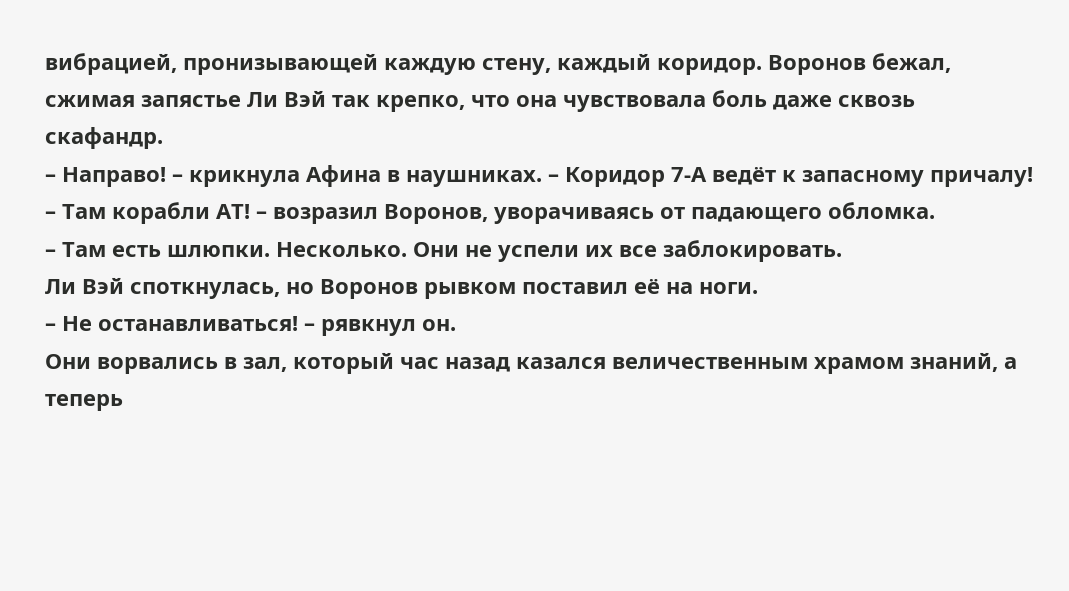вибрацией, пронизывающей каждую стену, каждый коридор. Воронов бежал, сжимая запястье Ли Вэй так крепко, что она чувствовала боль даже сквозь скафандр.
– Направо! – крикнула Афина в наушниках. – Коридор 7-А ведёт к запасному причалу!
– Там корабли АТ! – возразил Воронов, уворачиваясь от падающего обломка.
– Там есть шлюпки. Несколько. Они не успели их все заблокировать.
Ли Вэй споткнулась, но Воронов рывком поставил её на ноги.
– Не останавливаться! – рявкнул он.
Они ворвались в зал, который час назад казался величественным храмом знаний, а теперь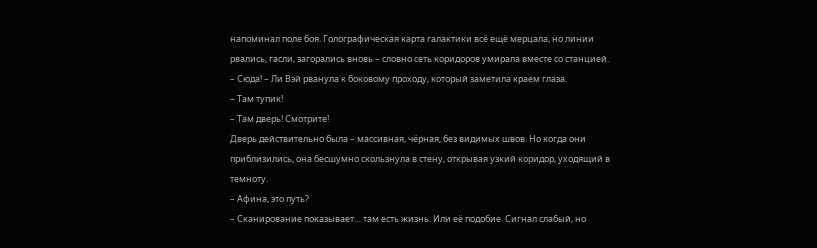напоминал поле боя. Голографическая карта галактики всё ещё мерцала, но линии рвались, гасли, загорались вновь – словно сеть коридоров умирала вместе со станцией.
– Сюда! – Ли Вэй рванула к боковому проходу, который заметила краем глаза.
– Там тупик!
– Там дверь! Смотрите!
Дверь действительно была – массивная, чёрная, без видимых швов. Но когда они приблизились, она бесшумно скользнула в стену, открывая узкий коридор, уходящий в темноту.
– Афина, это путь?
– Сканирование показывает… там есть жизнь. Или её подобие. Сигнал слабый, но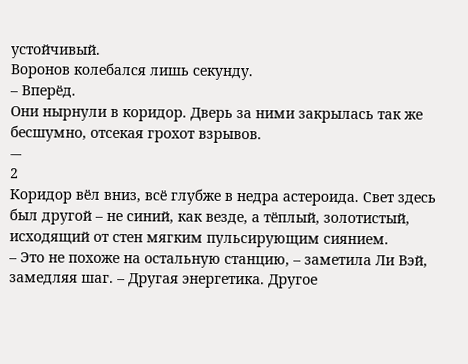устойчивый.
Воронов колебался лишь секунду.
– Вперёд.
Они нырнули в коридор. Дверь за ними закрылась так же бесшумно, отсекая грохот взрывов.
-–
2
Коридор вёл вниз, всё глубже в недра астероида. Свет здесь был другой – не синий, как везде, а тёплый, золотистый, исходящий от стен мягким пульсирующим сиянием.
– Это не похоже на остальную станцию, – заметила Ли Вэй, замедляя шаг. – Другая энергетика. Другое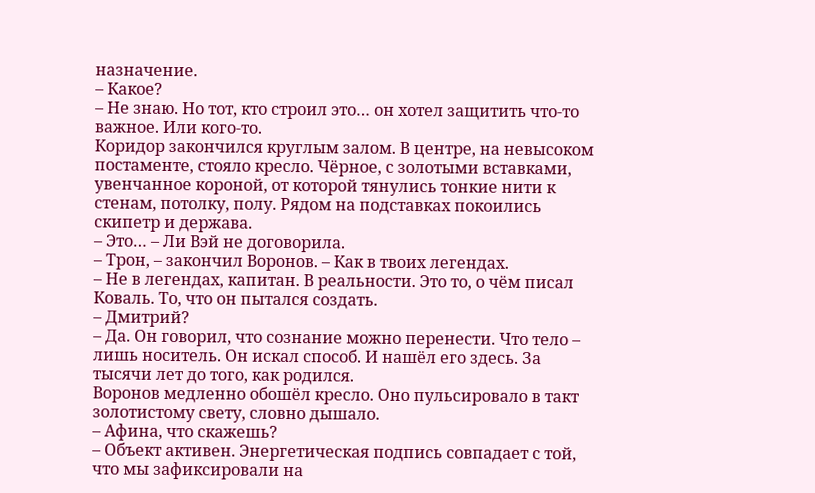назначение.
– Какое?
– Не знаю. Но тот, кто строил это… он хотел защитить что-то важное. Или кого-то.
Коридор закончился круглым залом. В центре, на невысоком постаменте, стояло кресло. Чёрное, с золотыми вставками, увенчанное короной, от которой тянулись тонкие нити к стенам, потолку, полу. Рядом на подставках покоились скипетр и держава.
– Это… – Ли Вэй не договорила.
– Трон, – закончил Воронов. – Как в твоих легендах.
– Не в легендах, капитан. В реальности. Это то, о чём писал Коваль. То, что он пытался создать.
– Дмитрий?
– Да. Он говорил, что сознание можно перенести. Что тело – лишь носитель. Он искал способ. И нашёл его здесь. За тысячи лет до того, как родился.
Воронов медленно обошёл кресло. Оно пульсировало в такт золотистому свету, словно дышало.
– Афина, что скажешь?
– Объект активен. Энергетическая подпись совпадает с той, что мы зафиксировали на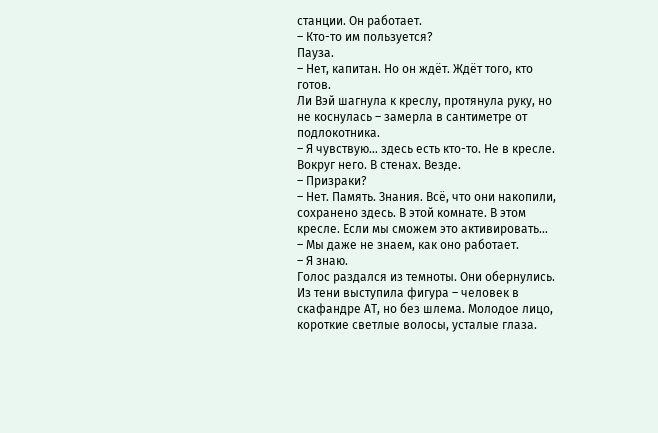станции. Он работает.
– Кто-то им пользуется?
Пауза.
– Нет, капитан. Но он ждёт. Ждёт того, кто готов.
Ли Вэй шагнула к креслу, протянула руку, но не коснулась – замерла в сантиметре от подлокотника.
– Я чувствую… здесь есть кто-то. Не в кресле. Вокруг него. В стенах. Везде.
– Призраки?
– Нет. Память. Знания. Всё, что они накопили, сохранено здесь. В этой комнате. В этом кресле. Если мы сможем это активировать…
– Мы даже не знаем, как оно работает.
– Я знаю.
Голос раздался из темноты. Они обернулись. Из тени выступила фигура – человек в скафандре АТ, но без шлема. Молодое лицо, короткие светлые волосы, усталые глаза.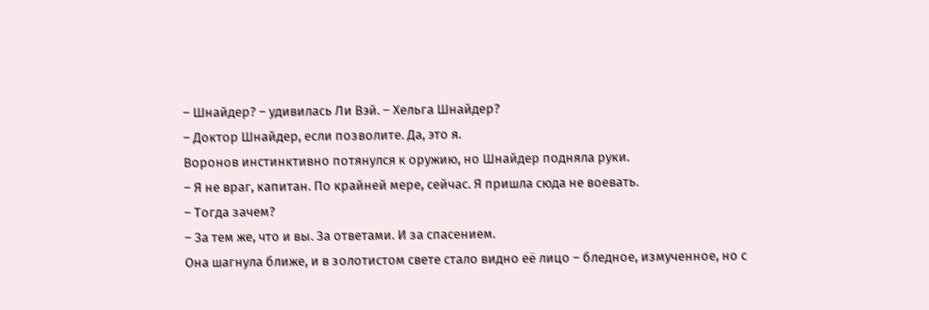– Шнайдер? – удивилась Ли Вэй. – Хельга Шнайдер?
– Доктор Шнайдер, если позволите. Да, это я.
Воронов инстинктивно потянулся к оружию, но Шнайдер подняла руки.
– Я не враг, капитан. По крайней мере, сейчас. Я пришла сюда не воевать.
– Тогда зачем?
– За тем же, что и вы. За ответами. И за спасением.
Она шагнула ближе, и в золотистом свете стало видно её лицо – бледное, измученное, но с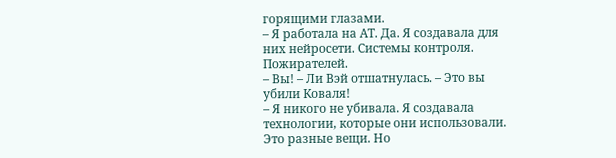горящими глазами.
– Я работала на АТ. Да. Я создавала для них нейросети. Системы контроля. Пожирателей.
– Вы! – Ли Вэй отшатнулась. – Это вы убили Коваля!
– Я никого не убивала. Я создавала технологии, которые они использовали. Это разные вещи. Но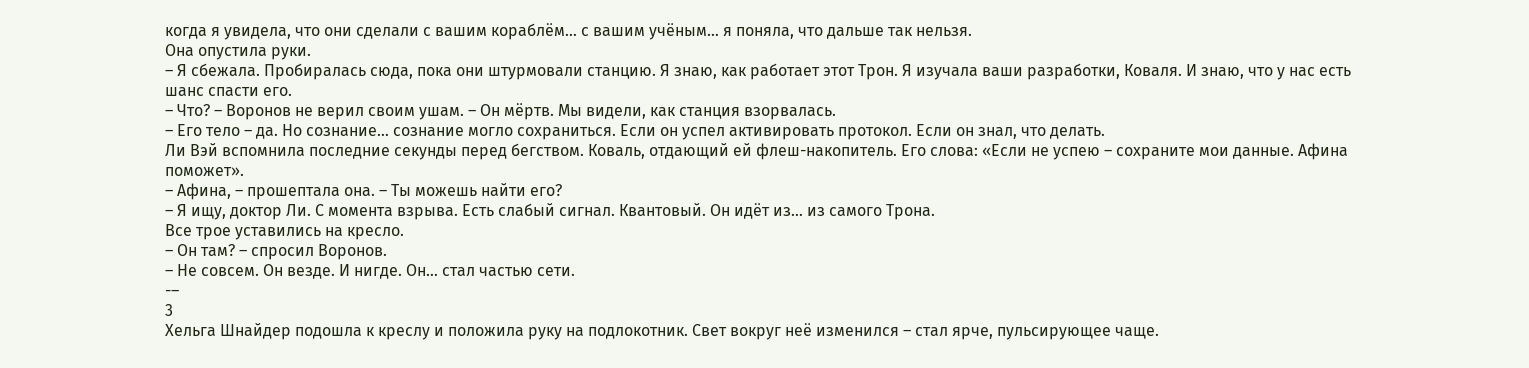когда я увидела, что они сделали с вашим кораблём… с вашим учёным… я поняла, что дальше так нельзя.
Она опустила руки.
– Я сбежала. Пробиралась сюда, пока они штурмовали станцию. Я знаю, как работает этот Трон. Я изучала ваши разработки, Коваля. И знаю, что у нас есть шанс спасти его.
– Что? – Воронов не верил своим ушам. – Он мёртв. Мы видели, как станция взорвалась.
– Его тело – да. Но сознание… сознание могло сохраниться. Если он успел активировать протокол. Если он знал, что делать.
Ли Вэй вспомнила последние секунды перед бегством. Коваль, отдающий ей флеш-накопитель. Его слова: «Если не успею – сохраните мои данные. Афина поможет».
– Афина, – прошептала она. – Ты можешь найти его?
– Я ищу, доктор Ли. С момента взрыва. Есть слабый сигнал. Квантовый. Он идёт из… из самого Трона.
Все трое уставились на кресло.
– Он там? – спросил Воронов.
– Не совсем. Он везде. И нигде. Он… стал частью сети.
-–
3
Хельга Шнайдер подошла к креслу и положила руку на подлокотник. Свет вокруг неё изменился – стал ярче, пульсирующее чаще.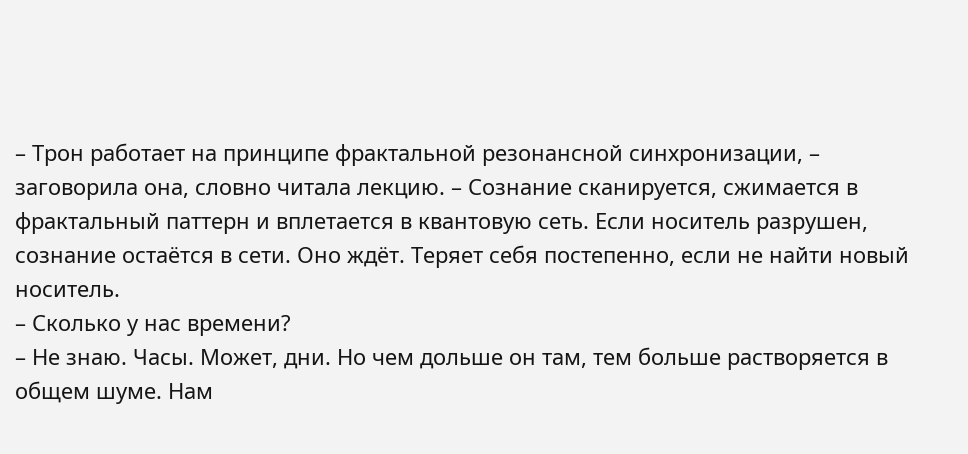– Трон работает на принципе фрактальной резонансной синхронизации, – заговорила она, словно читала лекцию. – Сознание сканируется, сжимается в фрактальный паттерн и вплетается в квантовую сеть. Если носитель разрушен, сознание остаётся в сети. Оно ждёт. Теряет себя постепенно, если не найти новый носитель.
– Сколько у нас времени?
– Не знаю. Часы. Может, дни. Но чем дольше он там, тем больше растворяется в общем шуме. Нам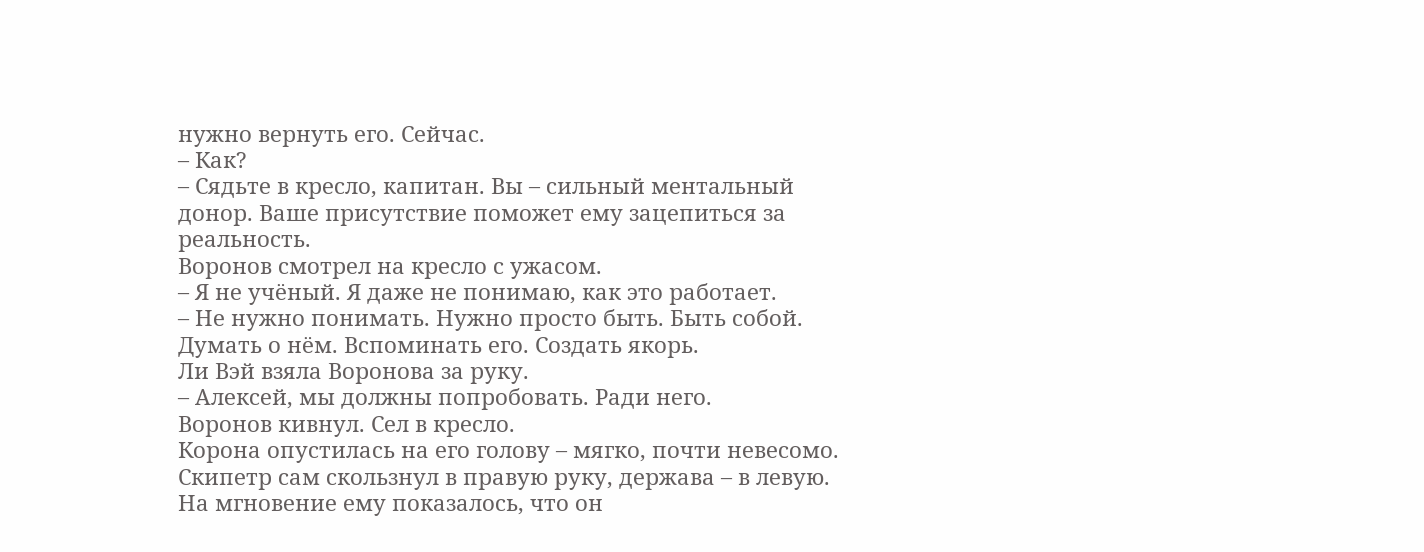нужно вернуть его. Сейчас.
– Как?
– Сядьте в кресло, капитан. Вы – сильный ментальный донор. Ваше присутствие поможет ему зацепиться за реальность.
Воронов смотрел на кресло с ужасом.
– Я не учёный. Я даже не понимаю, как это работает.
– Не нужно понимать. Нужно просто быть. Быть собой. Думать о нём. Вспоминать его. Создать якорь.
Ли Вэй взяла Воронова за руку.
– Алексей, мы должны попробовать. Ради него.
Воронов кивнул. Сел в кресло.
Корона опустилась на его голову – мягко, почти невесомо. Скипетр сам скользнул в правую руку, держава – в левую. На мгновение ему показалось, что он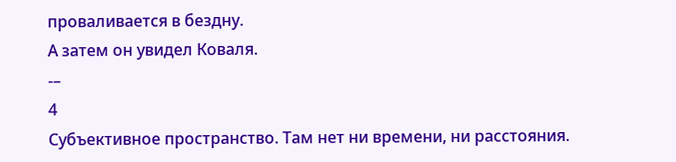проваливается в бездну.
А затем он увидел Коваля.
-–
4
Субъективное пространство. Там нет ни времени, ни расстояния.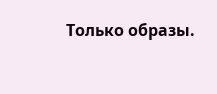Только образы.